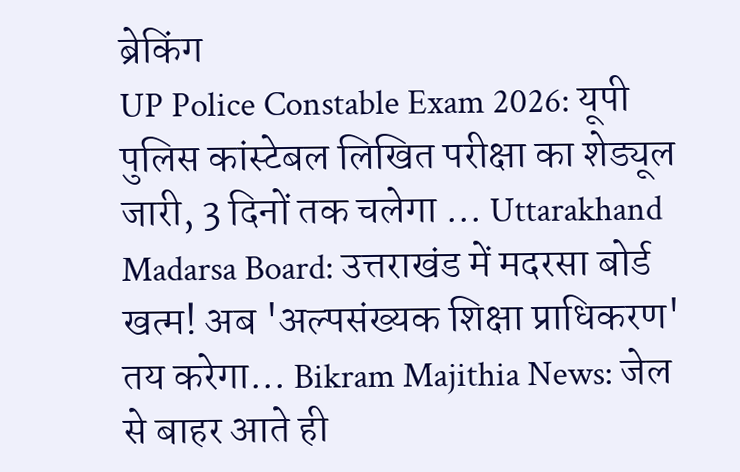ब्रेकिंग
UP Police Constable Exam 2026: यूपी पुलिस कांस्टेबल लिखित परीक्षा का शेड्यूल जारी, 3 दिनों तक चलेगा ... Uttarakhand Madarsa Board: उत्तराखंड में मदरसा बोर्ड खत्म! अब 'अल्पसंख्यक शिक्षा प्राधिकरण' तय करेगा... Bikram Majithia News: जेल से बाहर आते ही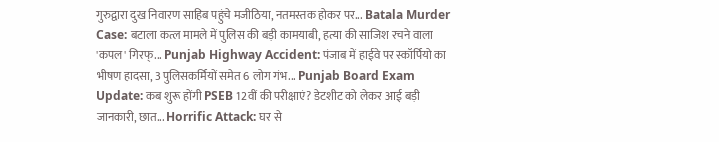गुरुद्वारा दुख निवारण साहिब पहुंचे मजीठिया, नतमस्तक होकर पर... Batala Murder Case: बटाला कत्ल मामले में पुलिस की बड़ी कामयाबी, हत्या की साजिश रचने वाला 'कपल' गिरफ्... Punjab Highway Accident: पंजाब में हाईवे पर स्कॉर्पियो का भीषण हादसा, 3 पुलिसकर्मियों समेत 6 लोग गंभ... Punjab Board Exam Update: कब शुरू होंगी PSEB 12वीं की परीक्षाएं? डेटशीट को लेकर आई बड़ी जानकारी, छात... Horrific Attack: घर से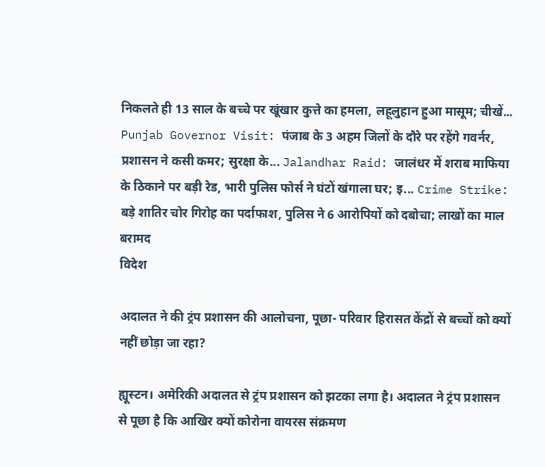निकलते ही 13 साल के बच्चे पर खूंखार कुत्ते का हमला, लहूलुहान हुआ मासूम; चीखें... Punjab Governor Visit: पंजाब के 3 अहम जिलों के दौरे पर रहेंगे गवर्नर, प्रशासन ने कसी कमर; सुरक्षा के... Jalandhar Raid: जालंधर में शराब माफिया के ठिकाने पर बड़ी रेड, भारी पुलिस फोर्स ने घंटों खंगाला घर; इ... Crime Strike: बड़े शातिर चोर गिरोह का पर्दाफाश, पुलिस ने 6 आरोपियों को दबोचा; लाखों का माल बरामद
विदेश

अदालत ने की ट्रंप प्रशासन की आलोचना, पूछा- परिवार हिरासत केंद्रों से बच्चों को क्यों नहीं छोड़ा जा रहा?

ह्यूस्टन। अमेरिकी अदालत से ट्रंप प्रशासन को झटका लगा है। अदालत ने ट्रंप प्रशासन से पूछा है कि आखिर क्‍यों कोरोना वायरस संक्रमण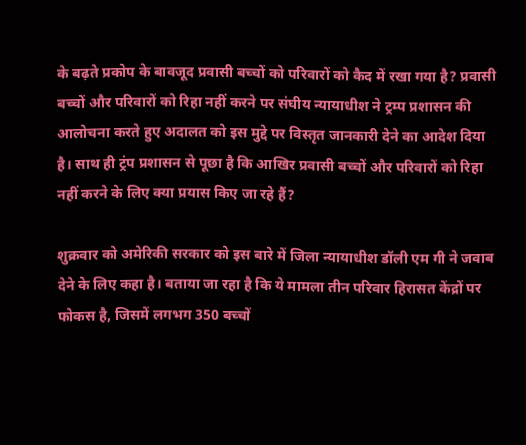के बढ़ते प्रकोप के बावजूद प्रवासी बच्‍चों को परिवारों को कैद में रखा गया है? प्रवासी बच्चों और परिवारों को रिहा नहीं करने पर संघीय न्यायाधीश ने ट्रम्प प्रशासन की आलोचना करते हुए अदालत को इस मुद्दे पर विस्‍तृत जानकारी देने का आदेश दिया है। साथ ही ट्रंप प्रशासन से पूछा है कि आखिर प्रवासी बच्चों और परिवारों को रिहा नहीं करने के लिए क्‍या प्रयास किए जा रहे हैं?

शुक्रवार को अमेरिकी सरकार को इस बारे में जिला न्यायाधीश डॉली एम गी ने जवाब देने के लिए कहा है। बताया जा रहा है कि ये मामला तीन परिवार हिरासत केंद्रों पर फोकस है, जिसमें लगभग 350 बच्चों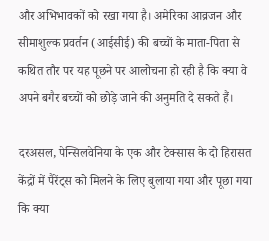और अभिभावकों को रखा गया है। अमेरिका आव्रजन और सीमाशुल्क प्रवर्तन (आईसीई) की बच्चों के माता-पिता से कथित तौर पर यह पूछने पर आलोचना हो रही है कि क्या वे अपने बगैर बच्चों को छोड़े जाने की अनुमति दे सकते हैं।

दरअसल, पेन्सिलवेनिया के एक और टेक्सास के दो हिरासत केंद्रों में पैरेंट्स को मिलने के लिए बुलाया गया और पूछा गया कि क्या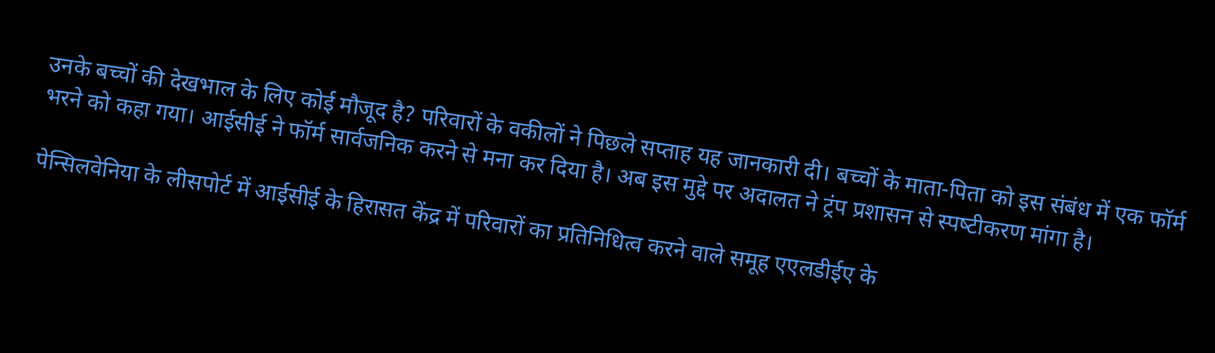उनके बच्चों की देखभाल के लिए कोई मौजूद है? परिवारों के वकीलों ने पिछले सप्ताह यह जानकारी दी। बच्चों के माता-पिता को इस संबंध में एक फॉर्म भरने को कहा गया। आईसीई ने फॉर्म सार्वजनिक करने से मना कर दिया है। अब इस मुद्दे पर अदालत ने ट्रंप प्रशासन से स्‍पष्‍टीकरण मांगा है।

पेन्सिलवेनिया के लीसपोर्ट में आईसीई के हिरासत केंद्र में परिवारों का प्रतिनिधित्व करने वाले समूह एएलडीईए के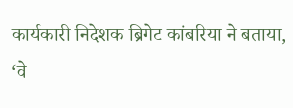कार्यकारी निदेशक ब्रिगेट कांबरिया ने बताया, ‘वे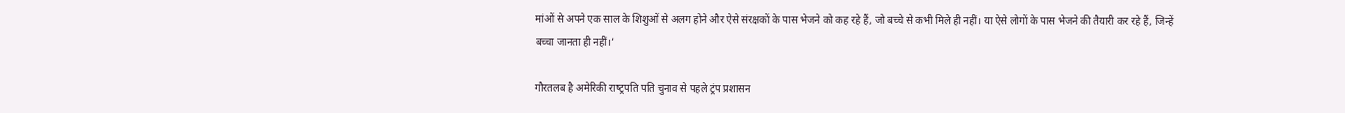मांओं से अपने एक साल के शिशुओं से अलग होने और ऐसे संरक्षकों के पास भेजने को कह रहे हैं, जो बच्चे से कभी मिले ही नहीं। या ऐसे लोगों के पास भेजने की तैयारी कर रहे हैं, जिन्‍हें बच्चा जानता ही नहीं।’

गौरतलब है अमेरिकी राष्‍ट्रपति पति चुनाव से पहले ट्रंप प्रशासन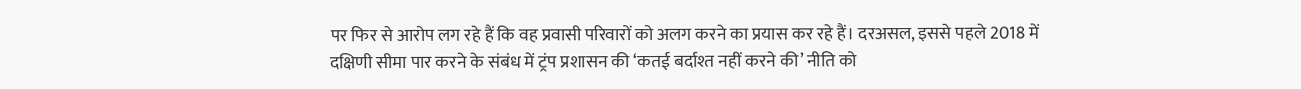पर फिर से आरोप लग रहे हैं कि वह प्रवासी परिवारों को अलग करने का प्रयास कर रहे हैं। दरअसल, इससे पहले 2018 में दक्षिणी सीमा पार करने के संबंध में ट्रंप प्रशासन की ‘कतई बर्दाश्त नहीं करने की’ नीति को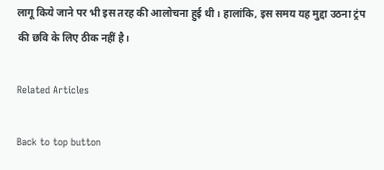लागू किये जाने पर भी इस तरह की आलोचना हुई थी। हालांकि, इस समय यह मुद्दा उठना ट्रंप की छवि के लिए ठीक नहीं है।

Related Articles

Back to top button